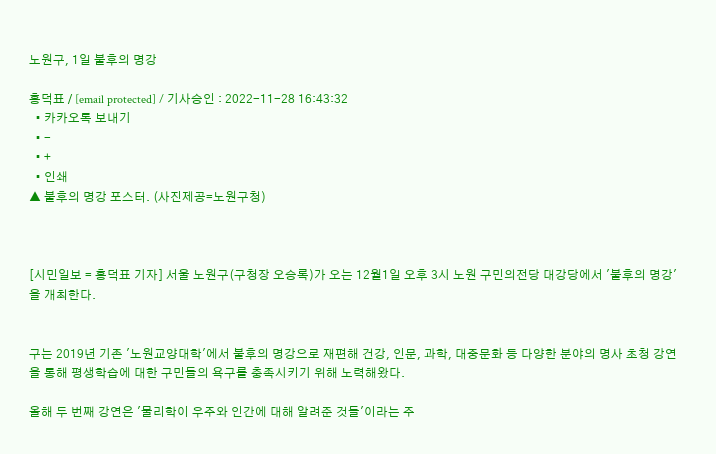노원구, 1일 불후의 명강

홍덕표 / [email protected] / 기사승인 : 2022-11-28 16:43:32
  • 카카오톡 보내기
  • -
  • +
  • 인쇄
▲ 불후의 명강 포스터. (사진제공=노원구청)



[시민일보 = 홍덕표 기자] 서울 노원구(구청장 오승록)가 오는 12월1일 오후 3시 노원 구민의전당 대강당에서 '불후의 명강'을 개최한다.


구는 2019년 기존 '노원교양대학'에서 불후의 명강으로 재편해 건강, 인문, 과학, 대중문화 등 다양한 분야의 명사 초청 강연을 통해 평생학습에 대한 구민들의 욕구를 충족시키기 위해 노력해왔다.

올해 두 번째 강연은 '물리학이 우주와 인간에 대해 알려준 것들'이라는 주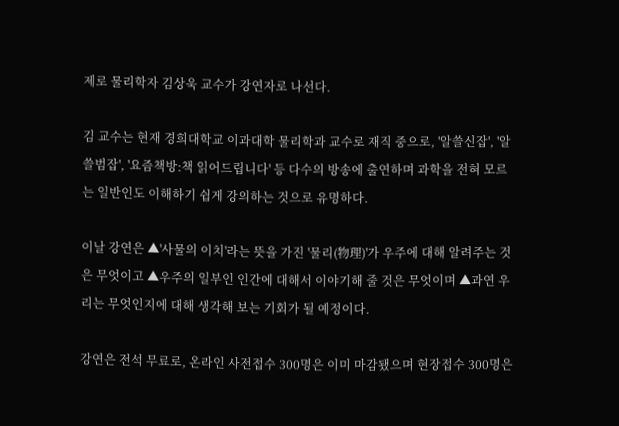제로 물리학자 김상욱 교수가 강연자로 나선다.

김 교수는 현재 경희대학교 이과대학 물리학과 교수로 재직 중으로, '알쓸신잡', '알쓸범잡', '요즘책방:책 읽어드립니다' 등 다수의 방송에 출연하며 과학을 전혀 모르는 일반인도 이해하기 쉽게 강의하는 것으로 유명하다.

이날 강연은 ▲'사물의 이치'라는 뜻을 가진 '물리(物理)'가 우주에 대해 알려주는 것은 무엇이고 ▲우주의 일부인 인간에 대해서 이야기해 줄 것은 무엇이며 ▲과연 우리는 무엇인지에 대해 생각해 보는 기회가 될 예정이다.

강연은 전석 무료로, 온라인 사전접수 300명은 이미 마감됐으며 현장접수 300명은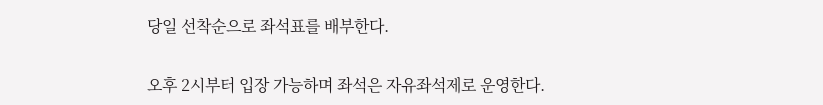당일 선착순으로 좌석표를 배부한다.

오후 2시부터 입장 가능하며 좌석은 자유좌석제로 운영한다.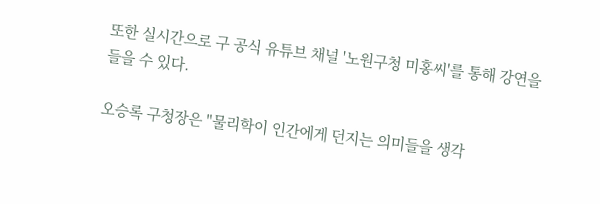또한 실시간으로 구 공식 유튜브 채널 '노원구청 미홍씨'를 통해 강연을 들을 수 있다.

오승록 구청장은 "물리학이 인간에게 던지는 의미들을 생각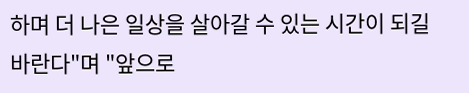하며 더 나은 일상을 살아갈 수 있는 시간이 되길 바란다"며 "앞으로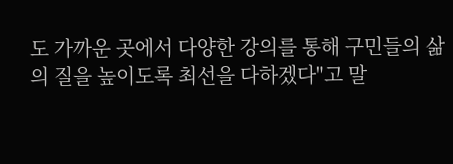도 가까운 곳에서 다양한 강의를 통해 구민들의 삶의 질을 높이도록 최선을 다하겠다"고 말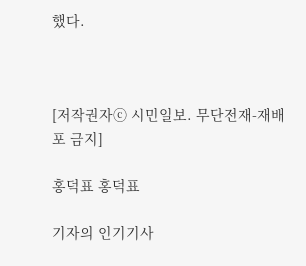했다.



[저작권자ⓒ 시민일보. 무단전재-재배포 금지]

홍덕표 홍덕표

기자의 인기기사